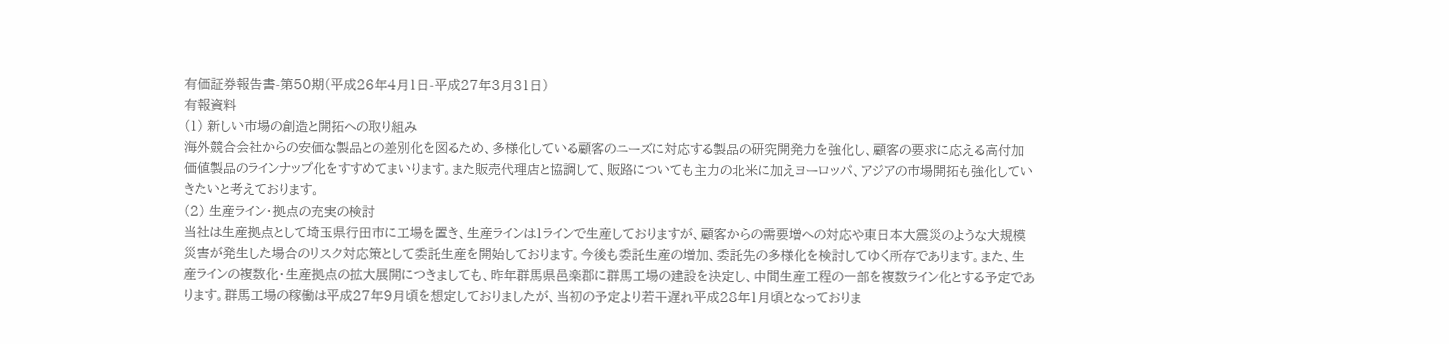有価証券報告書-第50期(平成26年4月1日-平成27年3月31日)
有報資料
(1) 新しい市場の創造と開拓への取り組み
海外競合会社からの安価な製品との差別化を図るため、多様化している顧客のニーズに対応する製品の研究開発力を強化し、顧客の要求に応える高付加価値製品のラインナップ化をすすめてまいります。また販売代理店と協調して、販路についても主力の北米に加えヨーロッパ、アジアの市場開拓も強化していきたいと考えております。
(2) 生産ライン・拠点の充実の検討
当社は生産拠点として埼玉県行田市に工場を置き、生産ラインは1ラインで生産しておりますが、顧客からの需要増への対応や東日本大震災のような大規模災害が発生した場合のリスク対応策として委託生産を開始しております。今後も委託生産の増加、委託先の多様化を検討してゆく所存であります。また、生産ラインの複数化・生産拠点の拡大展開につきましても、昨年群馬県邑楽郡に群馬工場の建設を決定し、中間生産工程の一部を複数ライン化とする予定であります。群馬工場の稼働は平成27年9月頃を想定しておりましたが、当初の予定より若干遅れ平成28年1月頃となっておりま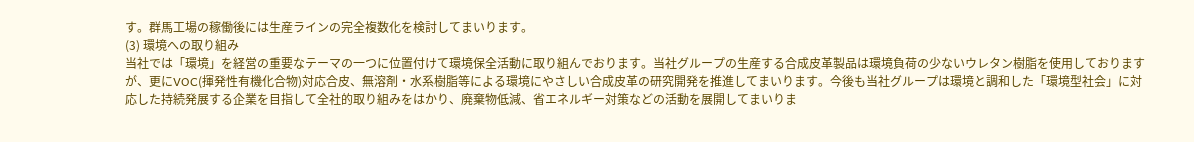す。群馬工場の稼働後には生産ラインの完全複数化を検討してまいります。
(3) 環境への取り組み
当社では「環境」を経営の重要なテーマの一つに位置付けて環境保全活動に取り組んでおります。当社グループの生産する合成皮革製品は環境負荷の少ないウレタン樹脂を使用しておりますが、更にVOC(揮発性有機化合物)対応合皮、無溶剤・水系樹脂等による環境にやさしい合成皮革の研究開発を推進してまいります。今後も当社グループは環境と調和した「環境型社会」に対応した持続発展する企業を目指して全社的取り組みをはかり、廃棄物低減、省エネルギー対策などの活動を展開してまいりま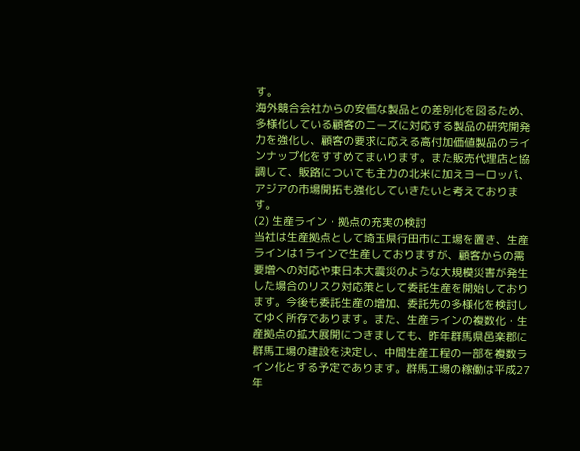す。
海外競合会社からの安価な製品との差別化を図るため、多様化している顧客のニーズに対応する製品の研究開発力を強化し、顧客の要求に応える高付加価値製品のラインナップ化をすすめてまいります。また販売代理店と協調して、販路についても主力の北米に加えヨーロッパ、アジアの市場開拓も強化していきたいと考えております。
(2) 生産ライン・拠点の充実の検討
当社は生産拠点として埼玉県行田市に工場を置き、生産ラインは1ラインで生産しておりますが、顧客からの需要増への対応や東日本大震災のような大規模災害が発生した場合のリスク対応策として委託生産を開始しております。今後も委託生産の増加、委託先の多様化を検討してゆく所存であります。また、生産ラインの複数化・生産拠点の拡大展開につきましても、昨年群馬県邑楽郡に群馬工場の建設を決定し、中間生産工程の一部を複数ライン化とする予定であります。群馬工場の稼働は平成27年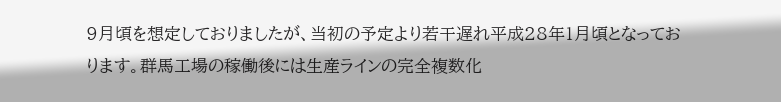9月頃を想定しておりましたが、当初の予定より若干遅れ平成28年1月頃となっております。群馬工場の稼働後には生産ラインの完全複数化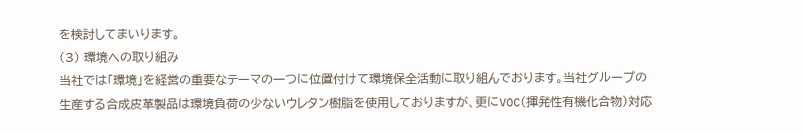を検討してまいります。
(3) 環境への取り組み
当社では「環境」を経営の重要なテーマの一つに位置付けて環境保全活動に取り組んでおります。当社グループの生産する合成皮革製品は環境負荷の少ないウレタン樹脂を使用しておりますが、更にVOC(揮発性有機化合物)対応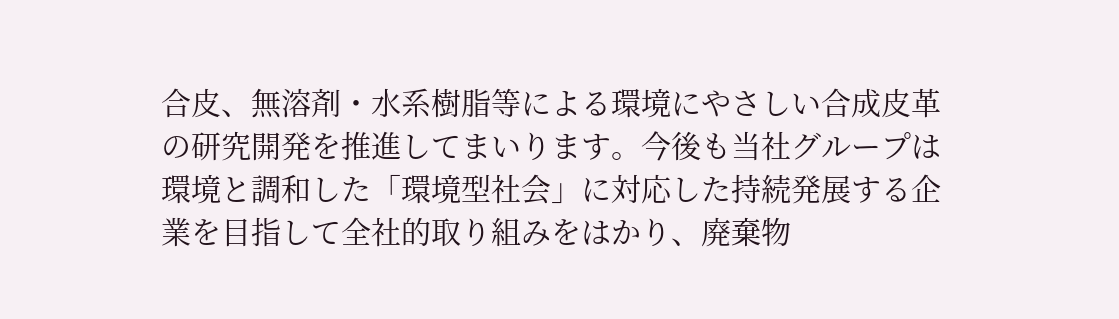合皮、無溶剤・水系樹脂等による環境にやさしい合成皮革の研究開発を推進してまいります。今後も当社グループは環境と調和した「環境型社会」に対応した持続発展する企業を目指して全社的取り組みをはかり、廃棄物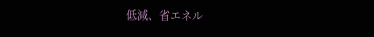低減、省エネル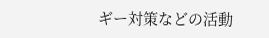ギー対策などの活動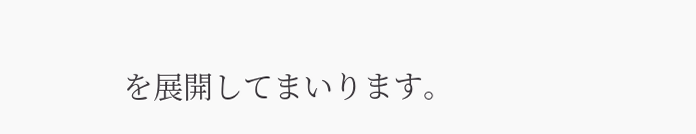を展開してまいります。